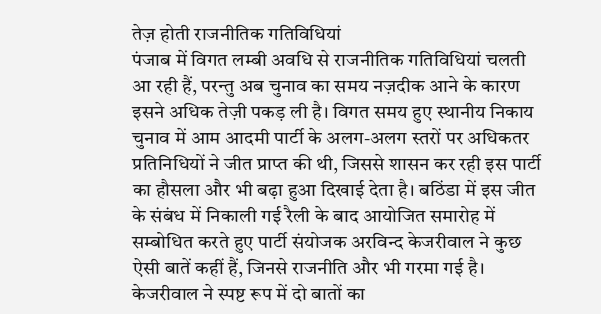तेज़ होती राजनीतिक गतिविधियां
पंजाब में विगत लम्बी अवधि से राजनीतिक गतिविधियां चलती आ रही हैं, परन्तु अब चुनाव का समय नज़दीक आने के कारण इसने अधिक तेज़ी पकड़ ली है। विगत समय हुए स्थानीय निकाय चुनाव में आम आदमी पार्टी के अलग-अलग स्तरों पर अधिकतर प्रतिनिधियों ने जीत प्राप्त की थी, जिससे शासन कर रही इस पार्टी का हौसला और भी बढ़ा हुआ दिखाई देता है। बठिंडा में इस जीत के संबंध में निकाली गई रैली के बाद आयोजित समारोह में सम्बोधित करते हुए पार्टी संयोजक अरविन्द केजरीवाल ने कुछ ऐसी बातें कहीं हैं, जिनसे राजनीति और भी गरमा गई है। केजरीवाल ने स्पष्ट रूप में दो बातों का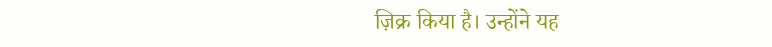ज़िक्र किया है। उन्होंने यह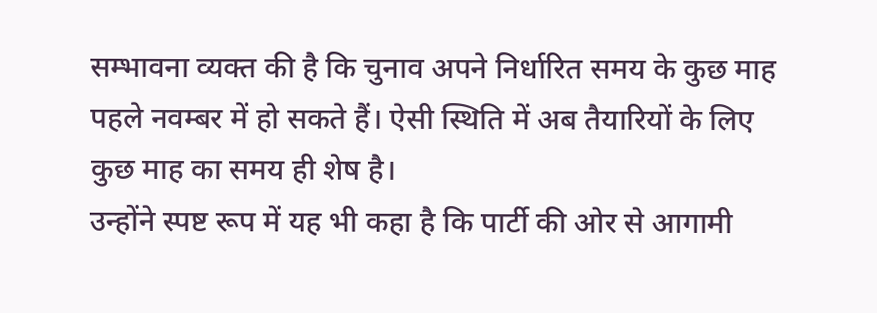सम्भावना व्यक्त की है कि चुनाव अपने निर्धारित समय के कुछ माह पहले नवम्बर में हो सकते हैं। ऐसी स्थिति में अब तैयारियों के लिए कुछ माह का समय ही शेष है।
उन्होंने स्पष्ट रूप में यह भी कहा है कि पार्टी की ओर से आगामी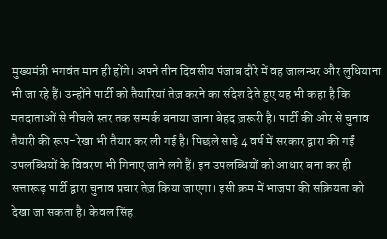मुख्यमंत्री भगवंत मान ही होंगे। अपने तीन दिवसीय पंजाब दौरे में वह जालन्धर और लुधियाना भी जा रहे हैं। उन्होंने पार्टी को तैयारियां तेज़ करने का संदेश देते हुए यह भी कहा है कि मतदाताओं से नीचले स्तर तक सम्पर्क बनाया जाना बेहद ज़रूरी है। पार्टी की ओर से चुनाव तैयारी की रूप-रेखा भी तैयार कर ली गई है। पिछले साढ़े 4 वर्ष में सरकार द्वारा की गईं उपलब्धियों के विवरण भी गिनाए जाने लगे हैं। इन उपलब्धियों को आधार बना कर ही सत्तारूढ़ पार्टी द्वारा चुनाव प्रचार तेज़ किया जाएगा। इसी क्रम में भाजपा की सक्रियता को देखा जा सकता है। केवल सिंह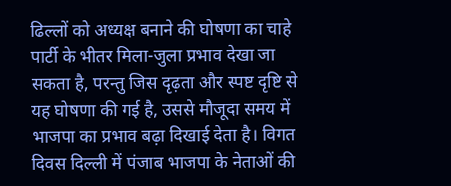ढिल्लों को अध्यक्ष बनाने की घोषणा का चाहे पार्टी के भीतर मिला-जुला प्रभाव देखा जा सकता है, परन्तु जिस दृढ़ता और स्पष्ट दृष्टि से यह घोषणा की गई है, उससे मौजूदा समय में भाजपा का प्रभाव बढ़ा दिखाई देता है। विगत दिवस दिल्ली में पंजाब भाजपा के नेताओं की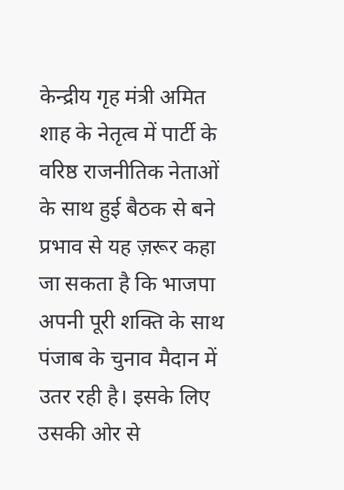केन्द्रीय गृह मंत्री अमित शाह के नेतृत्व में पार्टी के वरिष्ठ राजनीतिक नेताओं के साथ हुई बैठक से बने प्रभाव से यह ज़रूर कहा जा सकता है कि भाजपा अपनी पूरी शक्ति के साथ पंजाब के चुनाव मैदान में उतर रही है। इसके लिए उसकी ओर से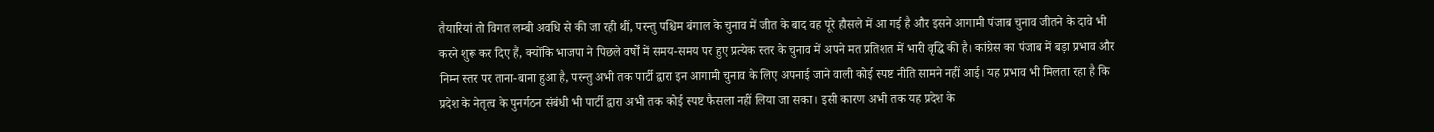तैयारियां तो विगत लम्बी अवधि से की जा रही थीं, परन्तु पश्चिम बंगाल के चुनाव में जीत के बाद वह पूरे हौसले में आ गई है और इसने आगामी पंजाब चुनाव जीतने के दावे भी करने शुरू कर दिए हैं, क्योंकि भाजपा ने पिछले वर्षों में समय-समय पर हुए प्रत्येक स्तर के चुनाव में अपने मत प्रतिशत में भारी वृद्धि की है। कांग्रेस का पंजाब में बड़ा प्रभाव और निम्न स्तर पर ताना-बाना हुआ है, परन्तु अभी तक पार्टी द्वारा इन आगामी चुनाव के लिए अपनाई जाने वाली कोई स्पष्ट नीति सामने नहीं आई। यह प्रभाव भी मिलता रहा है कि प्रदेश के नेतृत्व के पुनर्गठन संबंधी भी पार्टी द्वारा अभी तक कोई स्पष्ट फैसला नहीं लिया जा सका। इसी कारण अभी तक यह प्रदेश के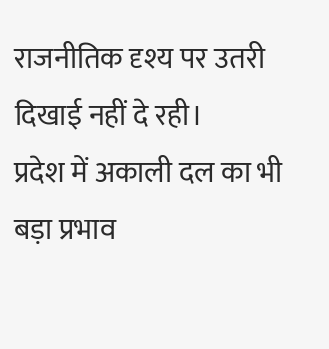राजनीतिक दृश्य पर उतरी दिखाई नहीं दे रही।
प्रदेश में अकाली दल का भी बड़ा प्रभाव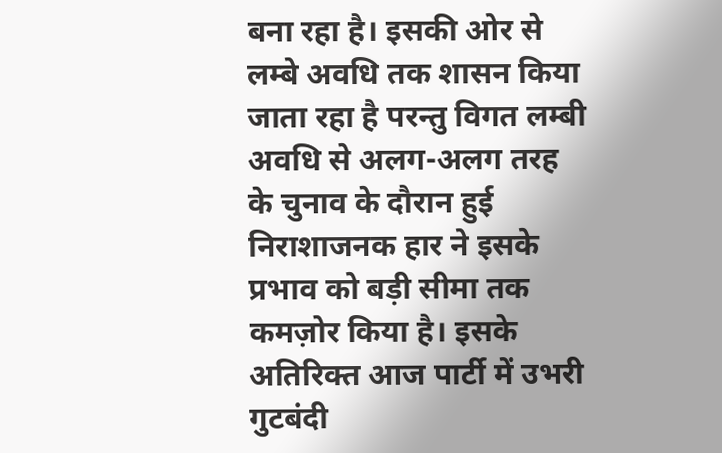बना रहा है। इसकी ओर से लम्बे अवधि तक शासन किया जाता रहा है परन्तु विगत लम्बी अवधि से अलग-अलग तरह के चुनाव के दौरान हुई निराशाजनक हार ने इसके प्रभाव को बड़ी सीमा तक कमज़ोर किया है। इसके अतिरिक्त आज पार्टी में उभरी गुटबंदी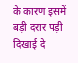के कारण इसमें बड़ी दरार पड़ी दिखाई दे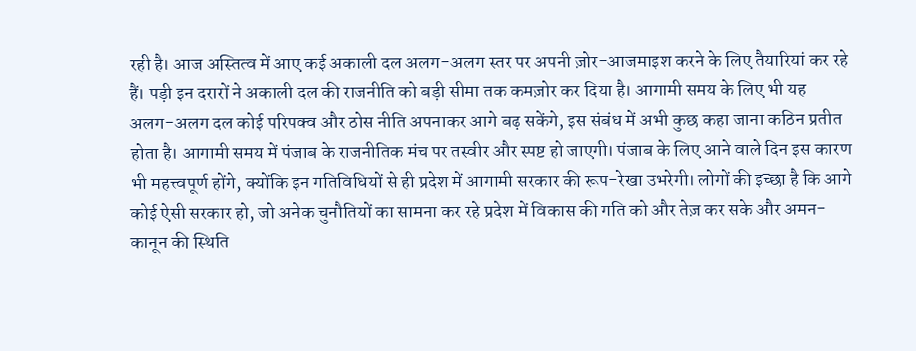रही है। आज अस्तित्व में आए कई अकाली दल अलग-अलग स्तर पर अपनी ज़ोर-आजमाइश करने के लिए तैयारियां कर रहे हैं। पड़ी इन दरारों ने अकाली दल की राजनीति को बड़ी सीमा तक कमज़ोर कर दिया है। आगामी समय के लिए भी यह अलग-अलग दल कोई परिपक्व और ठोस नीति अपनाकर आगे बढ़ सकेंगे, इस संबंध में अभी कुछ कहा जाना कठिन प्रतीत होता है। आगामी समय में पंजाब के राजनीतिक मंच पर तस्वीर और स्पष्ट हो जाएगी। पंजाब के लिए आने वाले दिन इस कारण भी महत्त्वपूर्ण होंगे, क्योंकि इन गतिविधियों से ही प्रदेश में आगामी सरकार की रूप-रेखा उभरेगी। लोगों की इच्छा है कि आगे कोई ऐसी सरकार हो, जो अनेक चुनौतियों का सामना कर रहे प्रदेश में विकास की गति को और तेज़ कर सके और अमन-कानून की स्थिति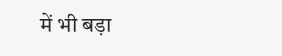में भी बड़ा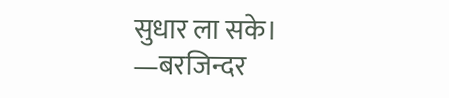सुधार ला सके।
—बरजिन्दर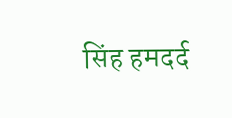सिंह हमदर्द